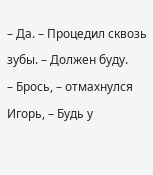– Да. – Процедил сквозь зубы. – Должен буду.
– Брось, – отмахнулся Игорь, – Будь у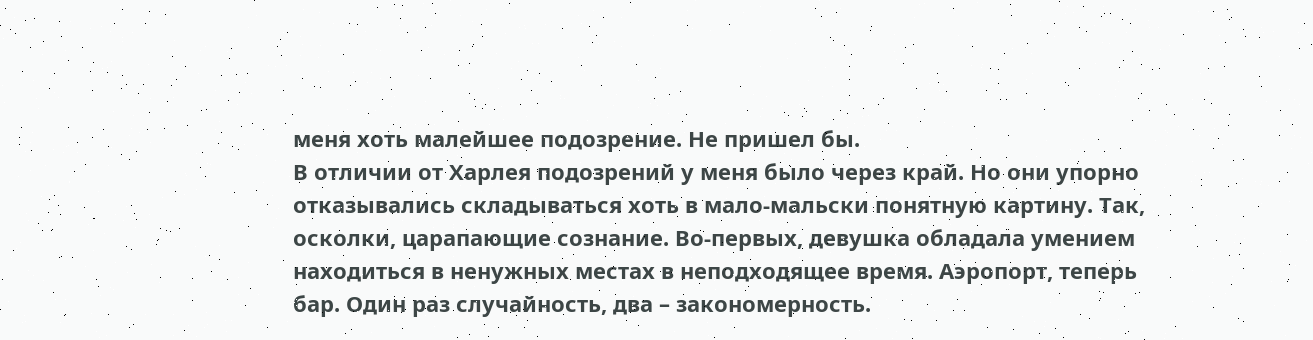меня хоть малейшее подозрение. Не пришел бы.
В отличии от Харлея подозрений у меня было через край. Но они упорно отказывались складываться хоть в мало-мальски понятную картину. Так, осколки, царапающие сознание. Во-первых, девушка обладала умением находиться в ненужных местах в неподходящее время. Аэропорт, теперь бар. Один раз случайность, два – закономерность.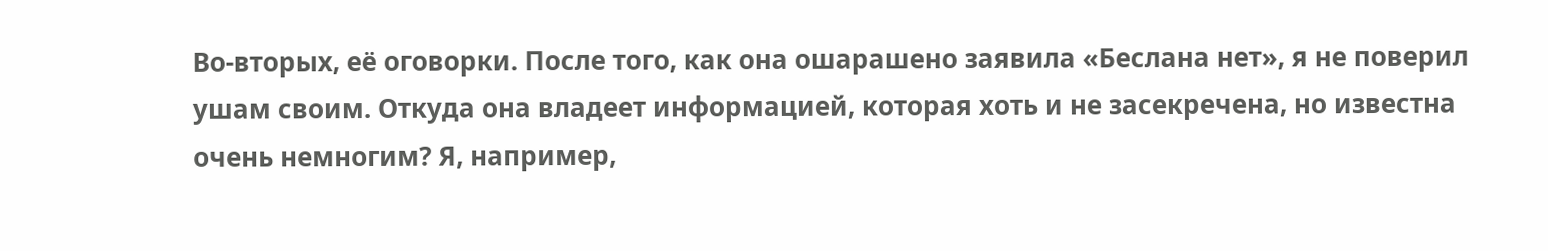Во-вторых, её оговорки. После того, как она ошарашено заявила «Беслана нет», я не поверил ушам своим. Откуда она владеет информацией, которая хоть и не засекречена, но известна очень немногим? Я, например,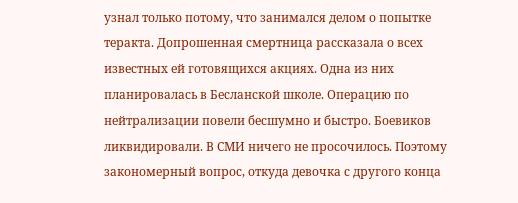узнал только потому, что занимался делом о попытке теракта. Допрошенная смертница рассказала о всех известных ей готовящихся акциях. Одна из них планировалась в Бесланской школе. Операцию по нейтрализации повели бесшумно и быстро. Боевиков ликвидировали. В СМИ ничего не просочилось. Поэтому закономерный вопрос, откуда девочка с другого конца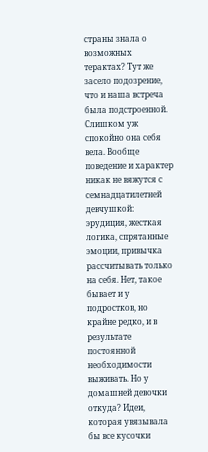страны знала о возможных терактах? Тут же засело подозрение, что и наша встреча была подстроенной. Слишком уж спокойно она себя вела. Вообще поведение и характер никак не вяжутся с семнадцатилетней девчушкой: эрудиция, жесткая логика, спрятанные эмоции, привычка рассчитывать только на себя. Нет, такое бывает и у подростков, но крайне редко, и в результате постоянной необходимости выживать. Но у домашней девочки откуда? Идеи, которая увязывала бы все кусочки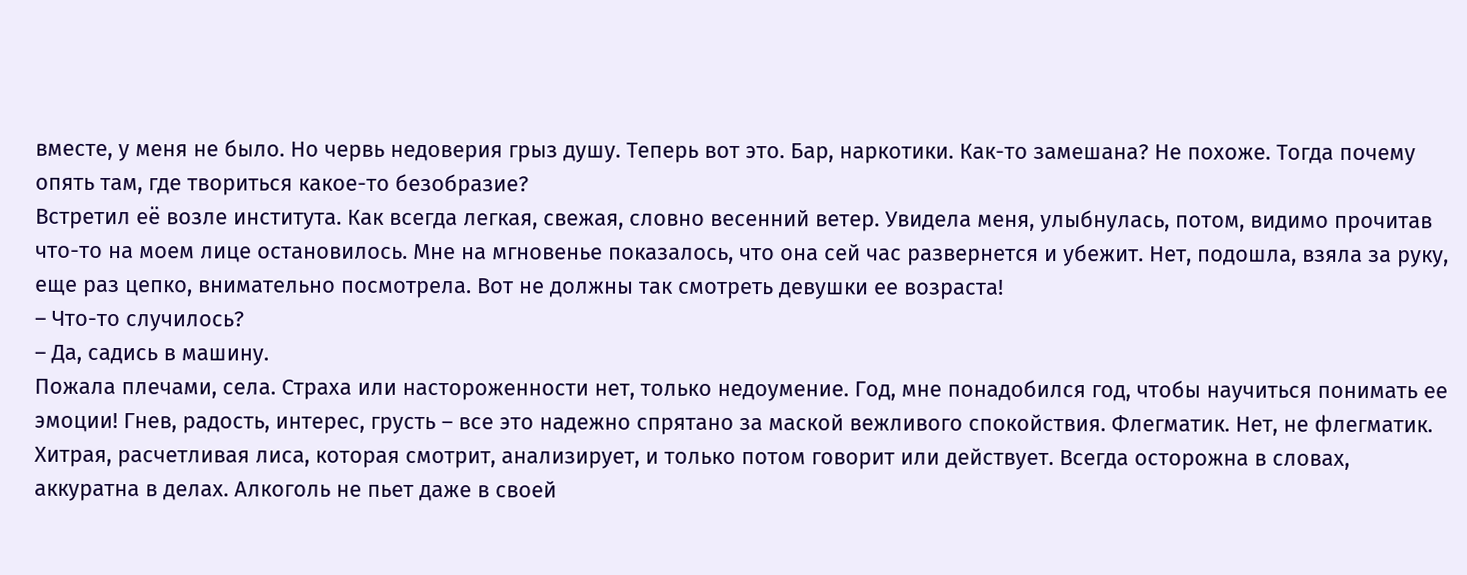вместе, у меня не было. Но червь недоверия грыз душу. Теперь вот это. Бар, наркотики. Как-то замешана? Не похоже. Тогда почему опять там, где твориться какое-то безобразие?
Встретил её возле института. Как всегда легкая, свежая, словно весенний ветер. Увидела меня, улыбнулась, потом, видимо прочитав что-то на моем лице остановилось. Мне на мгновенье показалось, что она сей час развернется и убежит. Нет, подошла, взяла за руку, еще раз цепко, внимательно посмотрела. Вот не должны так смотреть девушки ее возраста!
– Что-то случилось?
– Да, садись в машину.
Пожала плечами, села. Страха или настороженности нет, только недоумение. Год, мне понадобился год, чтобы научиться понимать ее эмоции! Гнев, радость, интерес, грусть – все это надежно спрятано за маской вежливого спокойствия. Флегматик. Нет, не флегматик. Хитрая, расчетливая лиса, которая смотрит, анализирует, и только потом говорит или действует. Всегда осторожна в словах, аккуратна в делах. Алкоголь не пьет даже в своей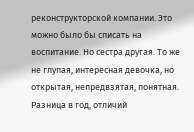реконструкторской компании. Это можно было бы списать на воспитание. Но сестра другая. То же не глупая, интересная девочка, но открытая, непредвзятая, понятная. Разница в год, отличий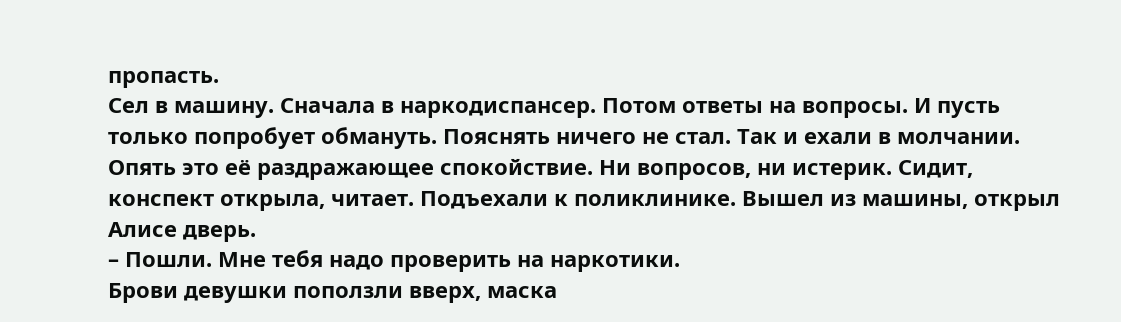пропасть.
Сел в машину. Сначала в наркодиспансер. Потом ответы на вопросы. И пусть только попробует обмануть. Пояснять ничего не стал. Так и ехали в молчании. Опять это её раздражающее спокойствие. Ни вопросов, ни истерик. Сидит, конспект открыла, читает. Подъехали к поликлинике. Вышел из машины, открыл Алисе дверь.
– Пошли. Мне тебя надо проверить на наркотики.
Брови девушки поползли вверх, маска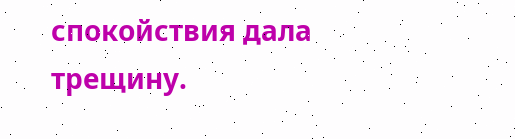спокойствия дала трещину.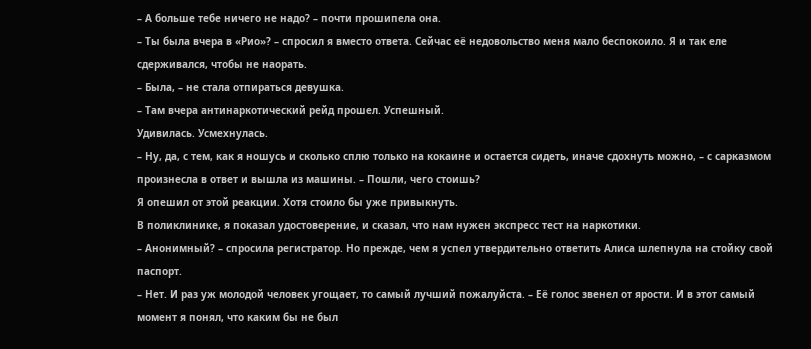– А больше тебе ничего не надо? – почти прошипела она.
– Ты была вчера в «Рио»? – спросил я вместо ответа. Сейчас её недовольство меня мало беспокоило. Я и так еле сдерживался, чтобы не наорать.
– Была, – не стала отпираться девушка.
– Там вчера антинаркотический рейд прошел. Успешный.
Удивилась. Усмехнулась.
– Ну, да, с тем, как я ношусь и сколько сплю только на кокаине и остается сидеть, иначе сдохнуть можно, – с сарказмом произнесла в ответ и вышла из машины. – Пошли, чего стоишь?
Я опешил от этой реакции. Хотя стоило бы уже привыкнуть.
В поликлинике, я показал удостоверение, и сказал, что нам нужен экспресс тест на наркотики.
– Анонимный? – спросила регистратор. Но прежде, чем я успел утвердительно ответить Алиса шлепнула на стойку свой паспорт.
– Нет. И раз уж молодой человек угощает, то самый лучший пожалуйста. – Её голос звенел от ярости. И в этот самый момент я понял, что каким бы не был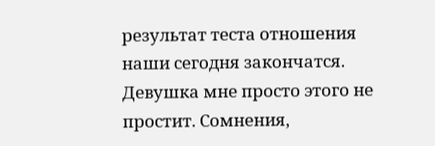результат теста отношения наши сегодня закончатся. Девушка мне просто этого не простит. Сомнения,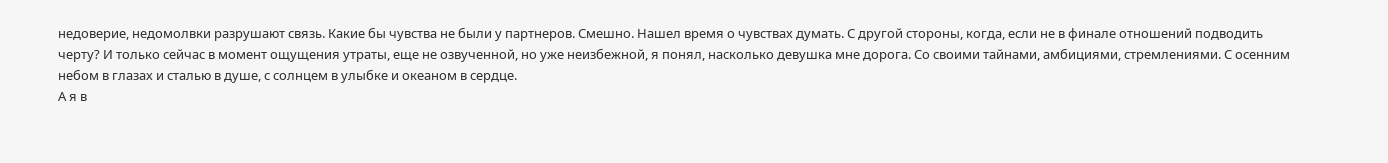недоверие, недомолвки разрушают связь. Какие бы чувства не были у партнеров. Смешно. Нашел время о чувствах думать. С другой стороны, когда, если не в финале отношений подводить черту? И только сейчас в момент ощущения утраты, еще не озвученной, но уже неизбежной, я понял, насколько девушка мне дорога. Со своими тайнами, амбициями, стремлениями. С осенним небом в глазах и сталью в душе, с солнцем в улыбке и океаном в сердце.
А я в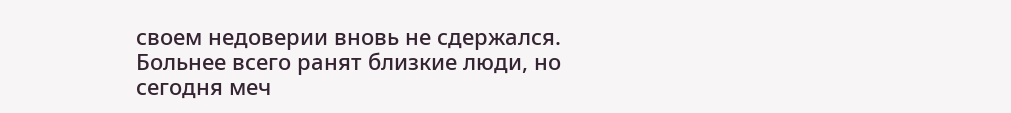своем недоверии вновь не сдержался. Больнее всего ранят близкие люди, но сегодня меч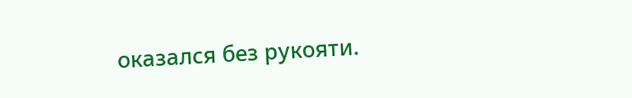оказался без рукояти.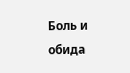Боль и обида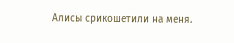Алисы срикошетили на меня.